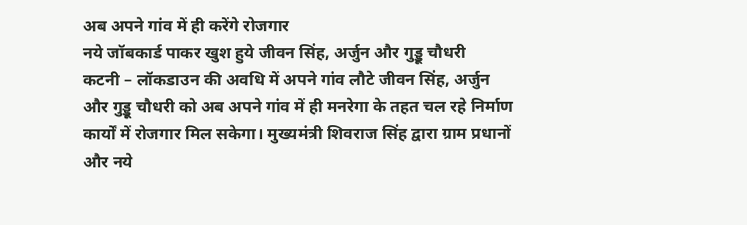अब अपने गांव में ही करेंगे रोजगार
नये जॉबकार्ड पाकर खुश हुये जीवन सिंह, अर्जुन और गुड्डू चौधरी
कटनी – लॉकडाउन की अवधि में अपने गांव लौटे जीवन सिंह, अर्जुन और गुड्डू चौधरी को अब अपने गांव में ही मनरेगा के तहत चल रहे निर्माण कार्यों में रोजगार मिल सकेगा। मुख्यमंत्री शिवराज सिंह द्वारा ग्राम प्रधानों और नये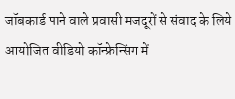जॉबकार्ड पाने वाले प्रवासी मजदूरों से संवाद के लिये आयोजित वीडियो कॉन्फ्रेन्सिंग में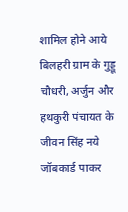शामिल होने आये बिलहरी ग्राम के गुड्डू चौधरी, अर्जुन और हथकुरी पंचायत के जीवन सिंह नये जॉबकार्ड पाकर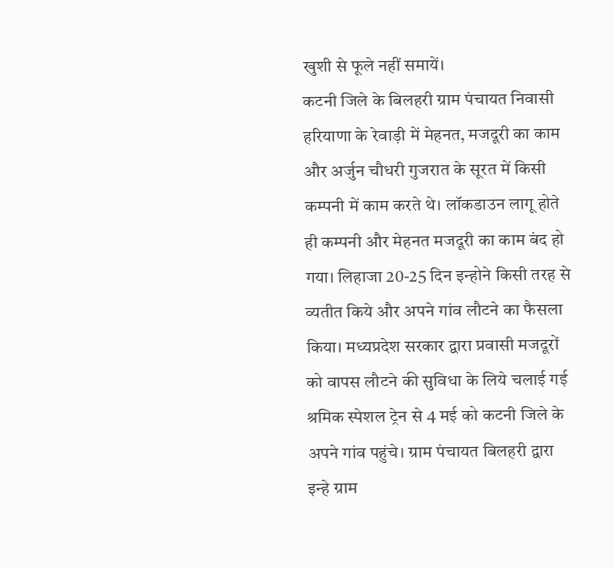खुशी से फूले नहीं समायें।
कटनी जिले के बिलहरी ग्राम पंचायत निवासी हरियाणा के रेवाड़ी में मेहनत, मजदूरी का काम और अर्जुन चौधरी गुजरात के सूरत में किसी कम्पनी में काम करते थे। लॉकडाउन लागू होते ही कम्पनी और मेहनत मजदूरी का काम बंद हो गया। लिहाजा 20-25 दिन इन्होने किसी तरह से व्यतीत किये और अपने गांव लौटने का फैसला किया। मध्यप्रदेश सरकार द्वारा प्रवासी मजदूरों को वापस लौटने की सुविधा के लिये चलाई गई श्रमिक स्पेशल ट्रेन से 4 मई को कटनी जिले के अपने गांव पहुंचे। ग्राम पंचायत बिलहरी द्वारा इन्हे ग्राम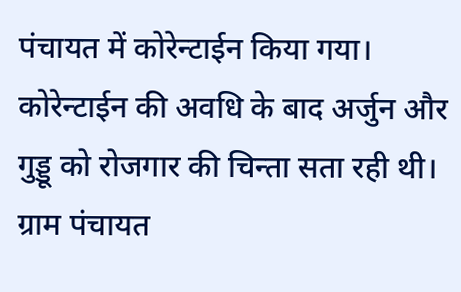पंचायत में कोरेन्टाईन किया गया। कोरेन्टाईन की अवधि के बाद अर्जुन और गुड्डू को रोजगार की चिन्ता सता रही थी। ग्राम पंचायत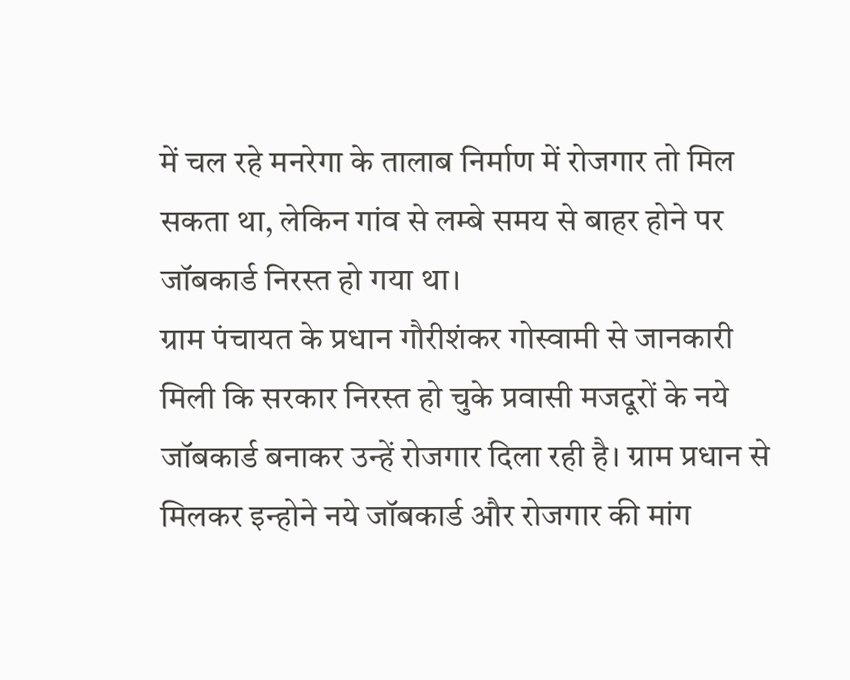में चल रहे मनरेगा के तालाब निर्माण में रोजगार तो मिल सकता था, लेकिन गांव से लम्बे समय से बाहर होने पर जॉबकार्ड निरस्त हो गया था।
ग्राम पंचायत के प्रधान गौरीशंकर गोस्वामी से जानकारी मिली कि सरकार निरस्त हो चुके प्रवासी मजदूरों के नये जॉबकार्ड बनाकर उन्हें रोजगार दिला रही है। ग्राम प्रधान से मिलकर इन्होने नये जॉबकार्ड और रोजगार की मांग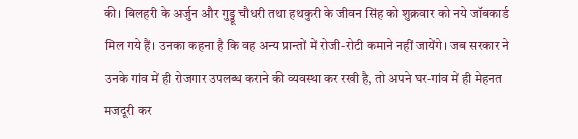की। बिलहरी के अर्जुन और गुड्डू चौधरी तथा हथकुरी के जीवन सिंह को शुक्रवार को नये जॉबकार्ड मिल गये हैं। उनका कहना है कि वह अन्य प्रान्तों में रोजी-रोटी कमाने नहीं जायेंगे। जब सरकार ने उनके गांव में ही रोजगार उपलब्ध कराने की व्यवस्था कर रखी है, तो अपने घर-गांव में ही मेहनत मजदूरी कर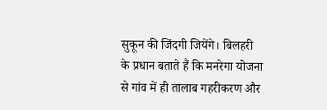सुकून की जिंदगी जियेंगे। बिलहरी के प्रधान बताते हैं कि मनरेगा योजना से गांव में ही तालाब गहरीकरण और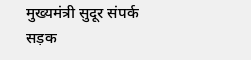मुख्यमंत्री सुदूर संपर्क सड़क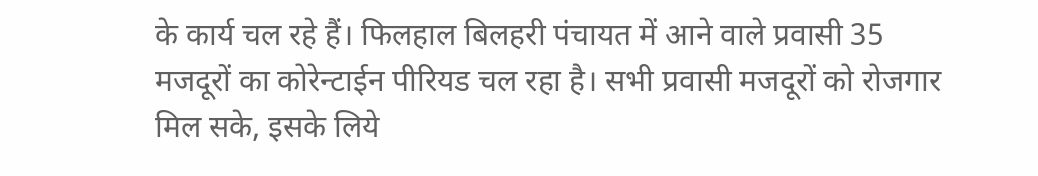के कार्य चल रहे हैं। फिलहाल बिलहरी पंचायत में आने वाले प्रवासी 35 मजदूरों का कोरेन्टाईन पीरियड चल रहा है। सभी प्रवासी मजदूरों को रोजगार मिल सके, इसके लिये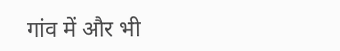गांव में और भी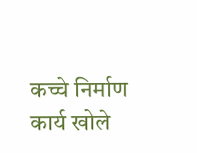कच्चे निर्माण कार्य खोले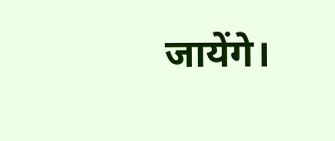जायेंगे।